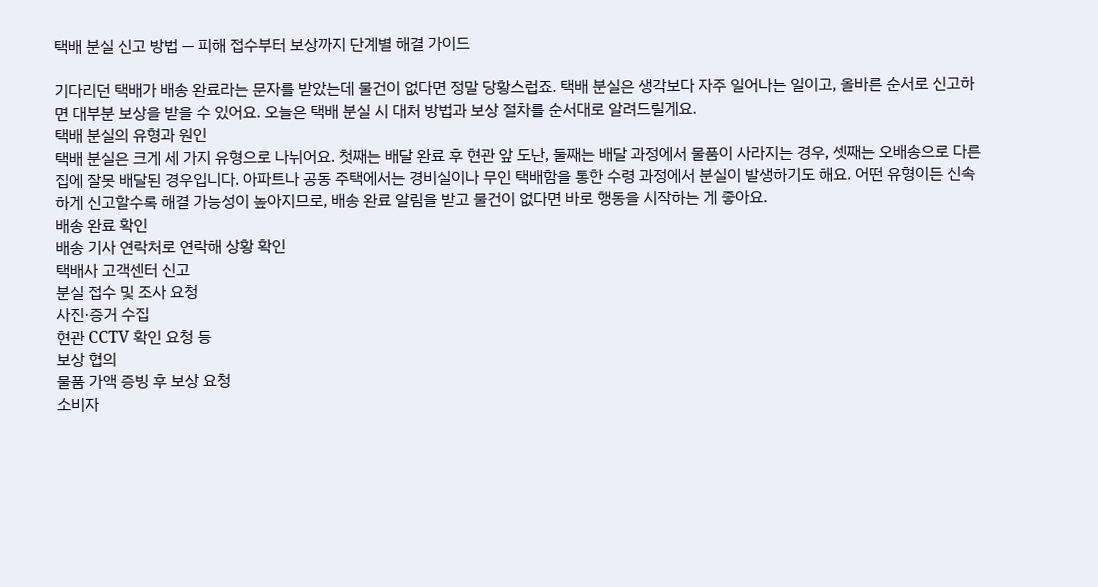택배 분실 신고 방법 — 피해 접수부터 보상까지 단계별 해결 가이드

기다리던 택배가 배송 완료라는 문자를 받았는데 물건이 없다면 정말 당황스럽죠. 택배 분실은 생각보다 자주 일어나는 일이고, 올바른 순서로 신고하면 대부분 보상을 받을 수 있어요. 오늘은 택배 분실 시 대처 방법과 보상 절차를 순서대로 알려드릴게요.
택배 분실의 유형과 원인
택배 분실은 크게 세 가지 유형으로 나뉘어요. 첫째는 배달 완료 후 현관 앞 도난, 둘째는 배달 과정에서 물품이 사라지는 경우, 셋째는 오배송으로 다른 집에 잘못 배달된 경우입니다. 아파트나 공동 주택에서는 경비실이나 무인 택배함을 통한 수령 과정에서 분실이 발생하기도 해요. 어떤 유형이든 신속하게 신고할수록 해결 가능성이 높아지므로, 배송 완료 알림을 받고 물건이 없다면 바로 행동을 시작하는 게 좋아요.
배송 완료 확인
배송 기사 연락처로 연락해 상황 확인
택배사 고객센터 신고
분실 접수 및 조사 요청
사진·증거 수집
현관 CCTV 확인 요청 등
보상 협의
물품 가액 증빙 후 보상 요청
소비자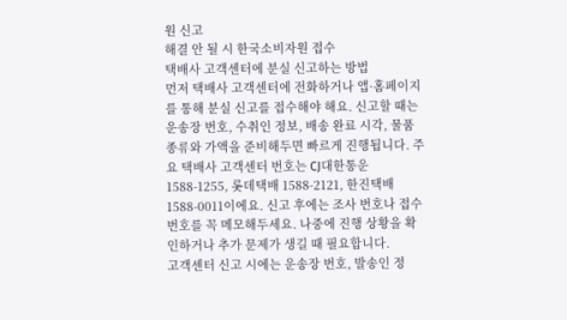원 신고
해결 안 될 시 한국소비자원 접수
택배사 고객센터에 분실 신고하는 방법
먼저 택배사 고객센터에 전화하거나 앱·홈페이지를 통해 분실 신고를 접수해야 해요. 신고할 때는 운송장 번호, 수취인 정보, 배송 완료 시각, 물품 종류와 가액을 준비해두면 빠르게 진행됩니다. 주요 택배사 고객센터 번호는 CJ대한통운 1588-1255, 롯데택배 1588-2121, 한진택배 1588-0011이에요. 신고 후에는 조사 번호나 접수 번호를 꼭 메모해두세요. 나중에 진행 상황을 확인하거나 추가 문제가 생길 때 필요합니다.
고객센터 신고 시에는 운송장 번호, 발송인 정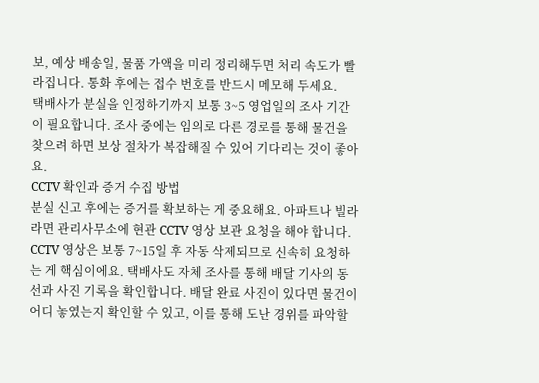보, 예상 배송일, 물품 가액을 미리 정리해두면 처리 속도가 빨라집니다. 통화 후에는 접수 번호를 반드시 메모해 두세요.
택배사가 분실을 인정하기까지 보통 3~5 영업일의 조사 기간이 필요합니다. 조사 중에는 임의로 다른 경로를 통해 물건을 찾으려 하면 보상 절차가 복잡해질 수 있어 기다리는 것이 좋아요.
CCTV 확인과 증거 수집 방법
분실 신고 후에는 증거를 확보하는 게 중요해요. 아파트나 빌라라면 관리사무소에 현관 CCTV 영상 보관 요청을 해야 합니다. CCTV 영상은 보통 7~15일 후 자동 삭제되므로 신속히 요청하는 게 핵심이에요. 택배사도 자체 조사를 통해 배달 기사의 동선과 사진 기록을 확인합니다. 배달 완료 사진이 있다면 물건이 어디 놓였는지 확인할 수 있고, 이를 통해 도난 경위를 파악할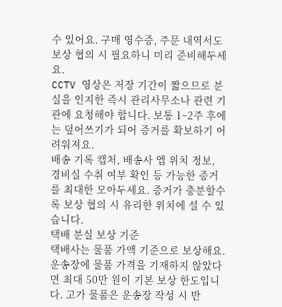수 있어요. 구매 영수증, 주문 내역서도 보상 협의 시 필요하니 미리 준비해두세요.
CCTV 영상은 저장 기간이 짧으므로 분실을 인지한 즉시 관리사무소나 관련 기관에 요청해야 합니다. 보통 1~2주 후에는 덮어쓰기가 되어 증거를 확보하기 어려워져요.
배송 기록 캡처, 배송사 앱 위치 정보, 경비실 수취 여부 확인 등 가능한 증거를 최대한 모아두세요. 증거가 충분할수록 보상 협의 시 유리한 위치에 설 수 있습니다.
택배 분실 보상 기준
택배사는 물품 가액 기준으로 보상해요. 운송장에 물품 가격을 기재하지 않았다면 최대 50만 원이 기본 보상 한도입니다. 고가 물품은 운송장 작성 시 반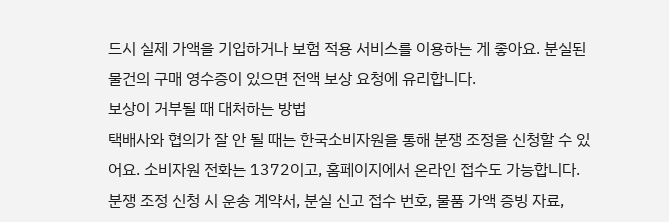드시 실제 가액을 기입하거나 보험 적용 서비스를 이용하는 게 좋아요. 분실된 물건의 구매 영수증이 있으면 전액 보상 요청에 유리합니다.
보상이 거부될 때 대처하는 방법
택배사와 협의가 잘 안 될 때는 한국소비자원을 통해 분쟁 조정을 신청할 수 있어요. 소비자원 전화는 1372이고, 홈페이지에서 온라인 접수도 가능합니다. 분쟁 조정 신청 시 운송 계약서, 분실 신고 접수 번호, 물품 가액 증빙 자료,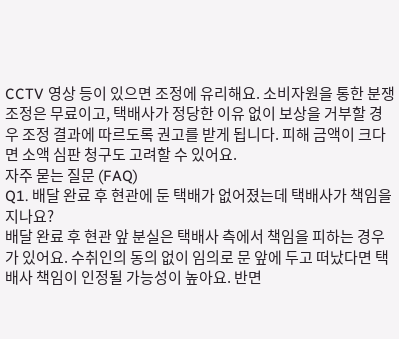CCTV 영상 등이 있으면 조정에 유리해요. 소비자원을 통한 분쟁 조정은 무료이고, 택배사가 정당한 이유 없이 보상을 거부할 경우 조정 결과에 따르도록 권고를 받게 됩니다. 피해 금액이 크다면 소액 심판 청구도 고려할 수 있어요.
자주 묻는 질문 (FAQ)
Q1. 배달 완료 후 현관에 둔 택배가 없어졌는데 택배사가 책임을 지나요?
배달 완료 후 현관 앞 분실은 택배사 측에서 책임을 피하는 경우가 있어요. 수취인의 동의 없이 임의로 문 앞에 두고 떠났다면 택배사 책임이 인정될 가능성이 높아요. 반면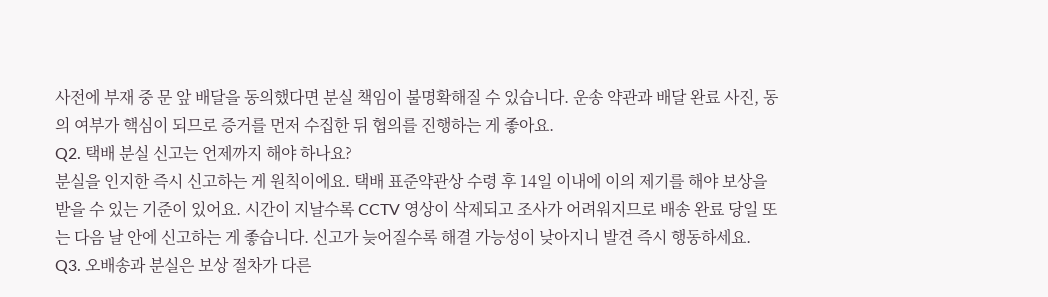사전에 부재 중 문 앞 배달을 동의했다면 분실 책임이 불명확해질 수 있습니다. 운송 약관과 배달 완료 사진, 동의 여부가 핵심이 되므로 증거를 먼저 수집한 뒤 협의를 진행하는 게 좋아요.
Q2. 택배 분실 신고는 언제까지 해야 하나요?
분실을 인지한 즉시 신고하는 게 원칙이에요. 택배 표준약관상 수령 후 14일 이내에 이의 제기를 해야 보상을 받을 수 있는 기준이 있어요. 시간이 지날수록 CCTV 영상이 삭제되고 조사가 어려워지므로 배송 완료 당일 또는 다음 날 안에 신고하는 게 좋습니다. 신고가 늦어질수록 해결 가능성이 낮아지니 발견 즉시 행동하세요.
Q3. 오배송과 분실은 보상 절차가 다른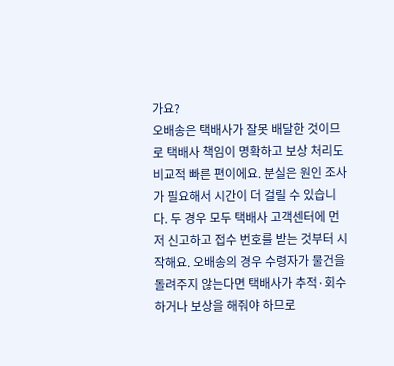가요?
오배송은 택배사가 잘못 배달한 것이므로 택배사 책임이 명확하고 보상 처리도 비교적 빠른 편이에요. 분실은 원인 조사가 필요해서 시간이 더 걸릴 수 있습니다. 두 경우 모두 택배사 고객센터에 먼저 신고하고 접수 번호를 받는 것부터 시작해요. 오배송의 경우 수령자가 물건을 돌려주지 않는다면 택배사가 추적·회수하거나 보상을 해줘야 하므로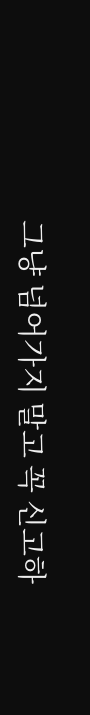그냥 넘어가지 말고 꼭 신고하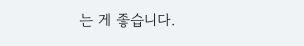는 게 좋습니다.